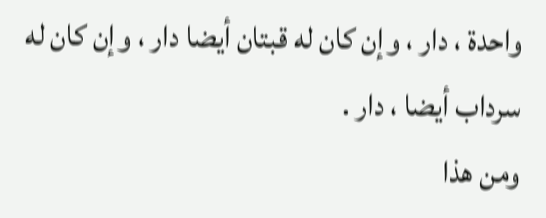واحدة ، دار ، وإن كان له قبتان أيضا دار ، وإن كان له سرداب أيضا ، دار .
ومن هذا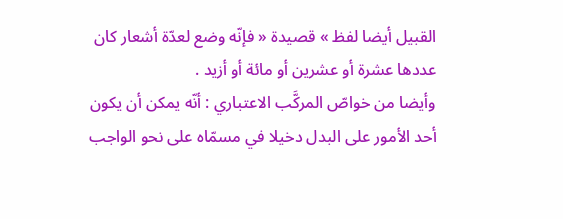القبيل أيضا لفظ » قصيدة « فإنّه وضع لعدّة أشعار كان عددها عشرة أو عشرين أو مائة أو أزيد .
وأيضا من خواصّ المركَّب الاعتباري : أنّه يمكن أن يكون أحد الأمور على البدل دخيلا في مسمّاه على نحو الواجب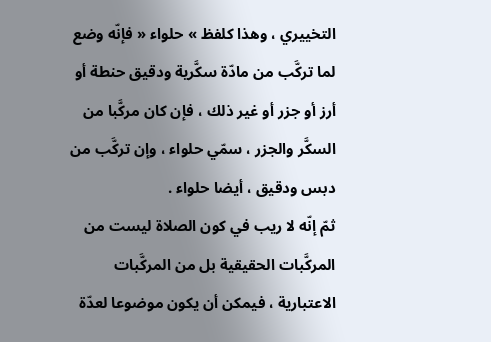التخييري ، وهذا كلفظ » حلواء « فإنّه وضع لما تركَّب من مادّة سكَّرية ودقيق حنطة أو أرز أو جزر أو غير ذلك ، فإن كان مركَّبا من السكَّر والجزر ، سمّي حلواء ، وإن تركَّب من دبس ودقيق ، أيضا حلواء .
ثمّ إنّه لا ريب في كون الصلاة ليست من المركَّبات الحقيقية بل من المركَّبات الاعتبارية ، فيمكن أن يكون موضوعا لعدّة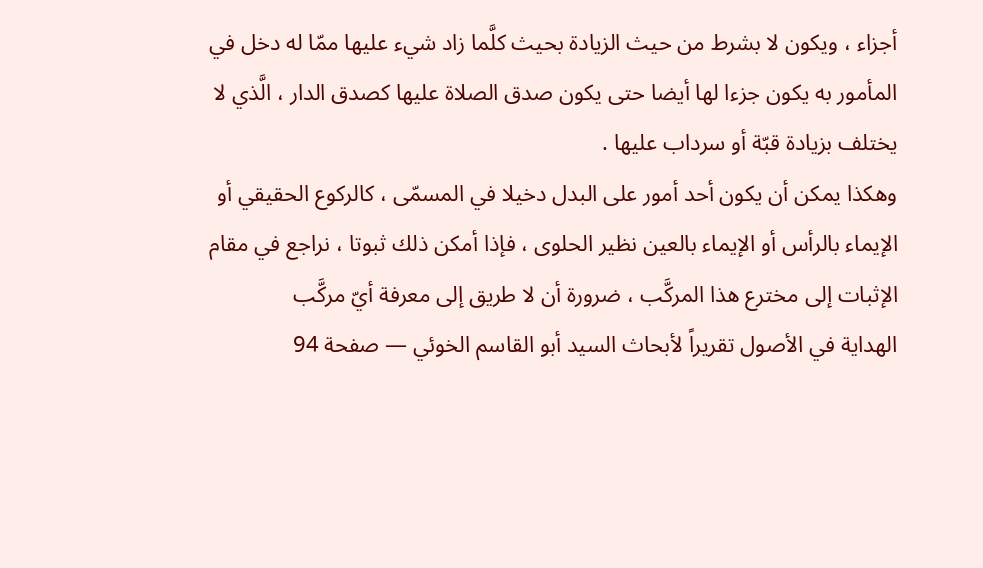أجزاء ، ويكون لا بشرط من حيث الزيادة بحيث كلَّما زاد شيء عليها ممّا له دخل في المأمور به يكون جزءا لها أيضا حتى يكون صدق الصلاة عليها كصدق الدار ، الَّذي لا يختلف بزيادة قبّة أو سرداب عليها .
وهكذا يمكن أن يكون أحد أمور على البدل دخيلا في المسمّى ، كالركوع الحقيقي أو الإيماء بالرأس أو الإيماء بالعين نظير الحلوى ، فإذا أمكن ذلك ثبوتا ، نراجع في مقام الإثبات إلى مخترع هذا المركَّب ، ضرورة أن لا طريق إلى معرفة أيّ مركَّب
الهداية في الأصول تقريراً لأبحاث السيد أبو القاسم الخوئي — صفحة 94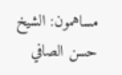مساهمون: الشيخ حسن الصافي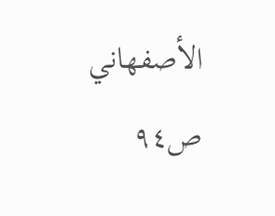الأصفهاني
ص٩٤